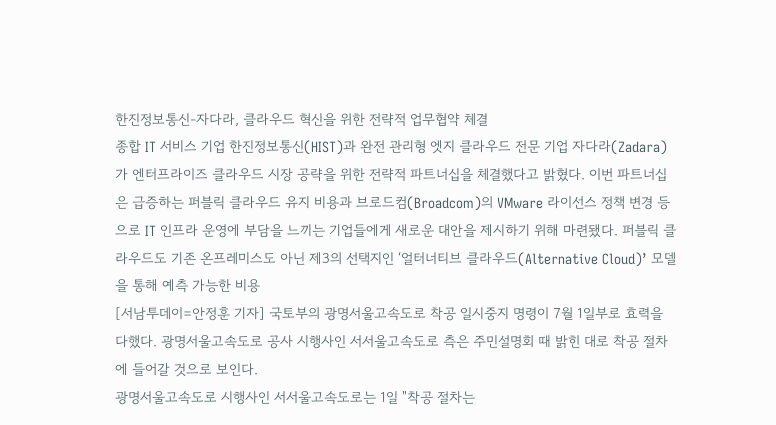한진정보통신-자다라, 클라우드 혁신을 위한 전략적 업무협약 체결
종합 IT 서비스 기업 한진정보통신(HIST)과 완전 관리형 엣지 클라우드 전문 기업 자다라(Zadara)가 엔터프라이즈 클라우드 시장 공략을 위한 전략적 파트너십을 체결했다고 밝혔다. 이번 파트너십은 급증하는 퍼블릭 클라우드 유지 비용과 브로드컴(Broadcom)의 VMware 라이선스 정책 변경 등으로 IT 인프라 운영에 부담을 느끼는 기업들에게 새로운 대안을 제시하기 위해 마련됐다. 퍼블릭 클라우드도 기존 온프레미스도 아닌 제3의 선택지인 ‘얼터너티브 클라우드(Alternative Cloud)’ 모델을 통해 예측 가능한 비용
[서남투데이=안정훈 기자] 국토부의 광명서울고속도로 착공 일시중지 명령이 7월 1일부로 효력을 다했다. 광명서울고속도로 공사 시행사인 서서울고속도로 측은 주민설명회 때 밝힌 대로 착공 절차에 들어갈 것으로 보인다.
광명서울고속도로 시행사인 서서울고속도로는 1일 "착공 절차는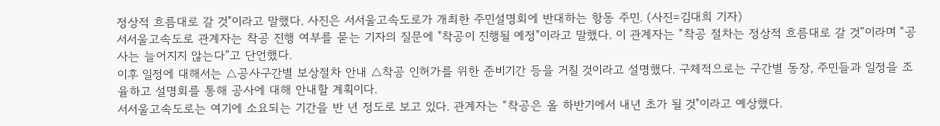정상적 흐름대로 갈 것"이라고 말했다. 사진은 서서울고속도로가 개최한 주민설명회에 반대하는 항동 주민. (사진=김대희 기자)
서서울고속도로 관계자는 착공 진행 여부를 묻는 기자의 질문에 "착공이 진행될 예정"이라고 말했다. 이 관계자는 “착공 절차는 정상적 흐름대로 갈 것”이라며 “공사는 늘어지지 않는다”고 단언했다.
이후 일정에 대해서는 △공사구간별 보상절차 안내 △착공 인허가를 위한 준비기간 등을 거칠 것이라고 설명했다. 구체적으로는 구간별 동장, 주민들과 일정을 조율하고 설명회를 통해 공사에 대해 안내할 계획이다.
서서울고속도로는 여기에 소요되는 기간을 반 년 정도로 보고 있다. 관계자는 “착공은 올 하반기에서 내년 초가 될 것"이라고 예상했다.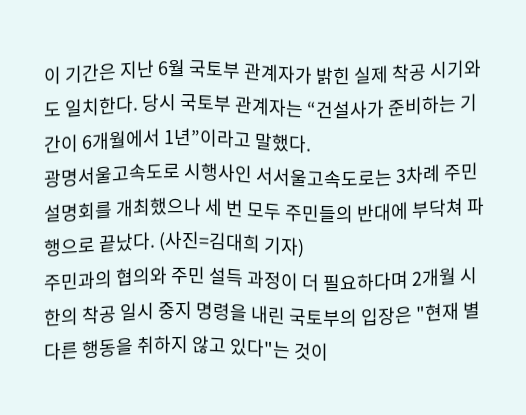이 기간은 지난 6월 국토부 관계자가 밝힌 실제 착공 시기와도 일치한다. 당시 국토부 관계자는 “건설사가 준비하는 기간이 6개월에서 1년”이라고 말했다.
광명서울고속도로 시행사인 서서울고속도로는 3차례 주민설명회를 개최했으나 세 번 모두 주민들의 반대에 부닥쳐 파행으로 끝났다. (사진=김대희 기자)
주민과의 협의와 주민 설득 과정이 더 필요하다며 2개월 시한의 착공 일시 중지 명령을 내린 국토부의 입장은 "현재 별다른 행동을 취하지 않고 있다"는 것이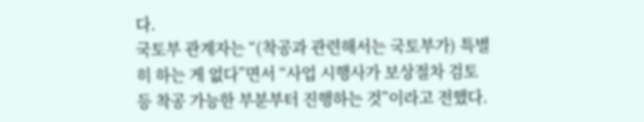다.
국토부 관계자는 “(착공과 관련해서는 국토부가) 특별히 하는 게 없다”면서 “사업 시행사가 보상절차 검토 등 착공 가능한 부분부터 진행하는 것”이라고 전했다.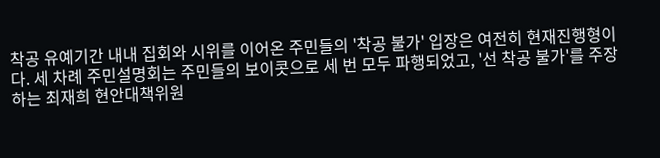착공 유예기간 내내 집회와 시위를 이어온 주민들의 '착공 불가' 입장은 여전히 현재진행형이다. 세 차례 주민설명회는 주민들의 보이콧으로 세 번 모두 파행되었고, '선 착공 불가'를 주장하는 최재희 현안대책위원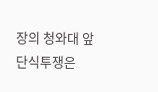장의 청와대 앞 단식투쟁은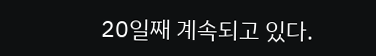20일째 계속되고 있다.